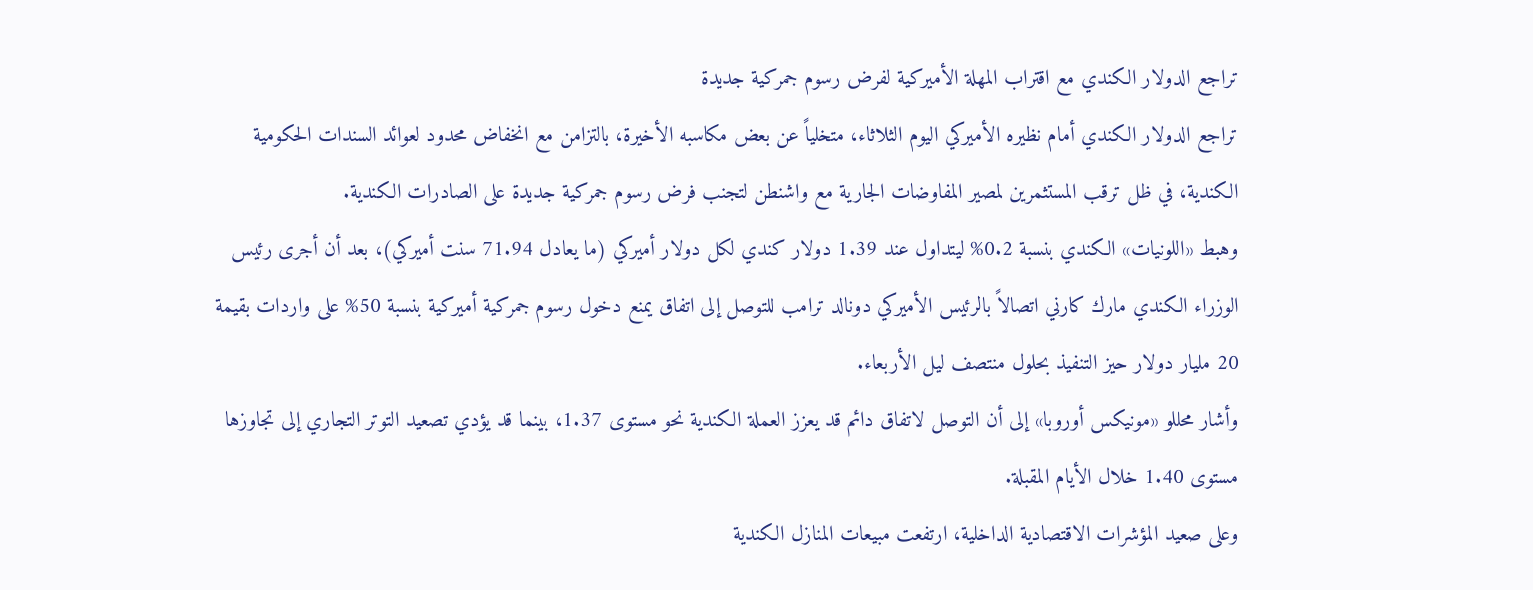تراجع الدولار الكندي مع اقتراب المهلة الأميركية لفرض رسوم جمركية جديدة
تراجع الدولار الكندي أمام نظيره الأميركي اليوم الثلاثاء، متخلياً عن بعض مكاسبه الأخيرة، بالتزامن مع انخفاض محدود لعوائد السندات الحكومية الكندية، في ظل ترقب المستثمرين لمصير المفاوضات الجارية مع واشنطن لتجنب فرض رسوم جمركية جديدة على الصادرات الكندية.
وهبط «اللونيات» الكندي بنسبة 0.2% ليتداول عند 1.39 دولار كندي لكل دولار أميركي (ما يعادل 71.94 سنت أميركي)، بعد أن أجرى رئيس الوزراء الكندي مارك كارني اتصالاً بالرئيس الأميركي دونالد ترامب للتوصل إلى اتفاق يمنع دخول رسوم جمركية أميركية بنسبة 50% على واردات بقيمة 20 مليار دولار حيز التنفيذ بحلول منتصف ليل الأربعاء.
وأشار محللو «مونيكس أوروبا» إلى أن التوصل لاتفاق دائم قد يعزز العملة الكندية نحو مستوى 1.37، بينما قد يؤدي تصعيد التوتر التجاري إلى تجاوزها مستوى 1.40 خلال الأيام المقبلة.
وعلى صعيد المؤشرات الاقتصادية الداخلية، ارتفعت مبيعات المنازل الكندية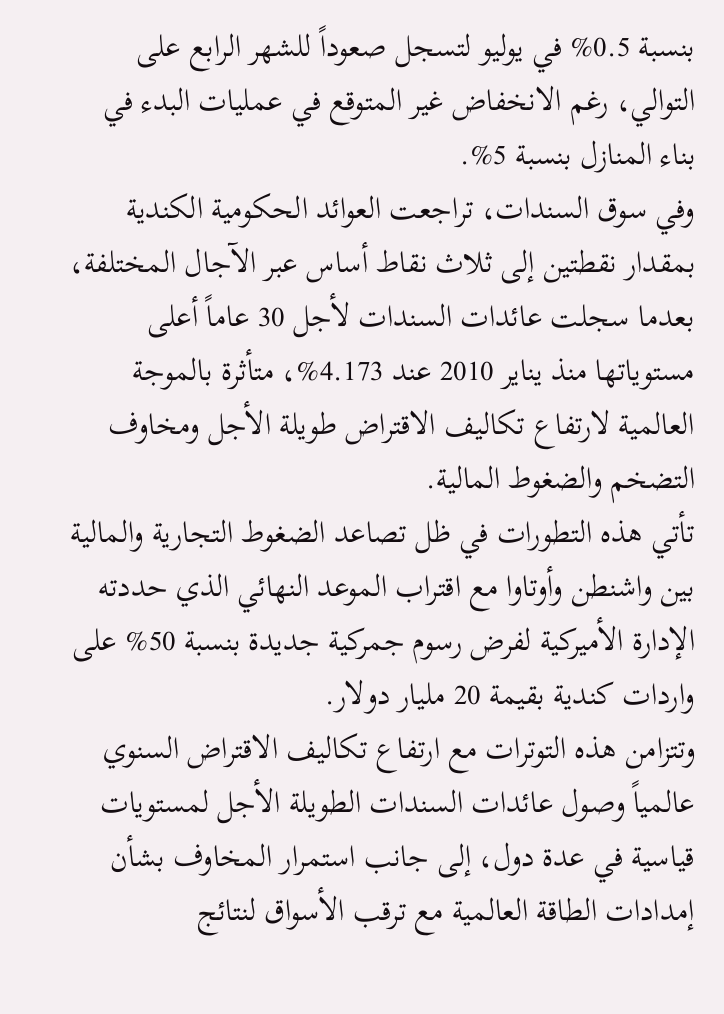بنسبة 0.5% في يوليو لتسجل صعوداً للشهر الرابع على التوالي، رغم الانخفاض غير المتوقع في عمليات البدء في بناء المنازل بنسبة 5%.
وفي سوق السندات، تراجعت العوائد الحكومية الكندية بمقدار نقطتين إلى ثلاث نقاط أساس عبر الآجال المختلفة، بعدما سجلت عائدات السندات لأجل 30 عاماً أعلى مستوياتها منذ يناير 2010 عند 4.173%، متأثرة بالموجة العالمية لارتفاع تكاليف الاقتراض طويلة الأجل ومخاوف التضخم والضغوط المالية.
تأتي هذه التطورات في ظل تصاعد الضغوط التجارية والمالية بين واشنطن وأوتاوا مع اقتراب الموعد النهائي الذي حددته الإدارة الأميركية لفرض رسوم جمركية جديدة بنسبة 50% على واردات كندية بقيمة 20 مليار دولار.
وتتزامن هذه التوترات مع ارتفاع تكاليف الاقتراض السنوي عالمياً وصول عائدات السندات الطويلة الأجل لمستويات قياسية في عدة دول، إلى جانب استمرار المخاوف بشأن إمدادات الطاقة العالمية مع ترقب الأسواق لنتائج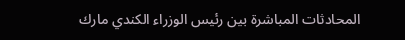المحادثات المباشرة بين رئيس الوزراء الكندي مارك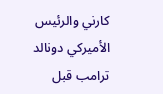كارني والرئيس الأميركي دونالد ترامب قبل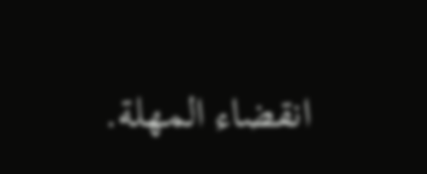انقضاء المهلة.